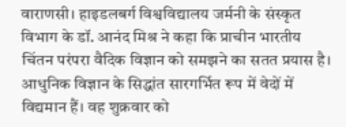वाराणसी। हाइडलबर्ग विश्वविद्यालय जर्मनी के संस्कृत विभाग के डॉ. आनंद मिश्र ने कहा कि प्राचीन भारतीय चिंतन परंपरा वैदिक विज्ञान को समझने का सतत प्रयास है। आधुनिक विज्ञान के सिद्धांत सारगर्भित रूप में वेदों में विद्यमान हैं। वह शुक्रवार को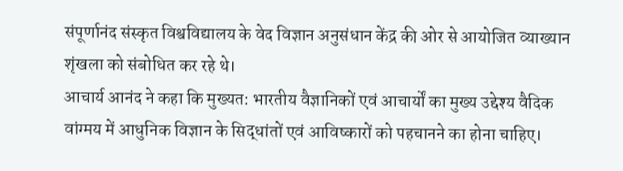संपूर्णानंद संस्कृत विश्वविद्यालय के वेद विज्ञान अनुसंधान केंद्र की ओर से आयोजित व्याख्यान शृंखला को संबोधित कर रहे थे।
आचार्य आनंद ने कहा कि मुख्यत: भारतीय वैज्ञानिकों एवं आचार्यों का मुख्य उद्देश्य वैदिक वांग्मय में आधुनिक विज्ञान के सिद्धांतों एवं आविष्कारों को पहचानने का होना चाहिए।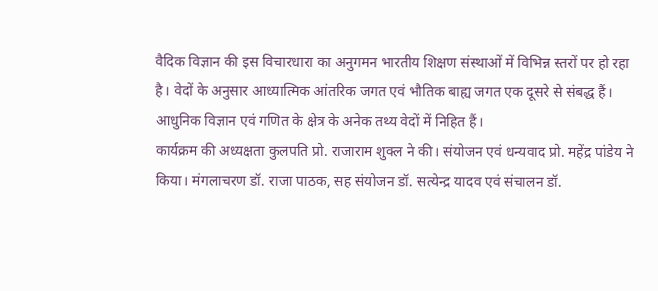वैदिक विज्ञान की इस विचारधारा का अनुगमन भारतीय शिक्षण संस्थाओं में विभिन्न स्तरों पर हो रहा है। वेदों के अनुसार आध्यात्मिक आंतरिक जगत एवं भौतिक बाह्य जगत एक दूसरे से संबद्ध हैं। आधुनिक विज्ञान एवं गणित के क्षेत्र के अनेक तथ्य वेदों में निहित हैं।
कार्यक्रम की अध्यक्षता कुलपति प्रो. राजाराम शुक्ल ने की। संयोजन एवं धन्यवाद प्रो. महेंद्र पांडेय ने किया। मंगलाचरण डॉ. राजा पाठक, सह संयोजन डॉ. सत्येन्द्र यादव एवं संचालन डॉ.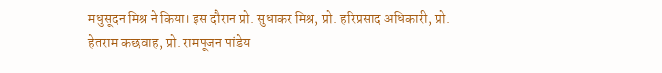मधुसूदन मिश्र ने किया। इस दौरान प्रो. सुधाकर मिश्र, प्रो. हरिप्रसाद अधिकारी, प्रो. हेतराम कछवाह, प्रो. रामपूजन पांडेय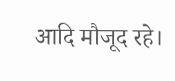आदि मौजूद रहे।